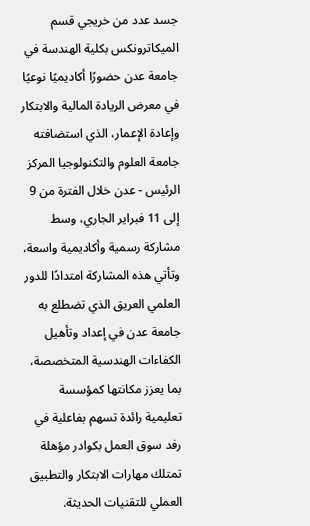جسد عدد من خريجي قسم الميكاترونكس بكلية الهندسة في جامعة عدن حضورًا أكاديميًا نوعيًا في معرض الريادة المالية والابتكار وإعادة الإعمار، الذي استضافته جامعة العلوم والتكنولوجيا المركز الرئيس - عدن خلال الفترة من 9 إلى 11 فبراير الجاري، وسط مشاركة رسمية وأكاديمية واسعة، وتأتي هذه المشاركة امتدادًا للدور العلمي العريق الذي تضطلع به جامعة عدن في إعداد وتأهيل الكفاءات الهندسية المتخصصة، بما يعزز مكانتها كمؤسسة تعليمية رائدة تسهم بفاعلية في رفد سوق العمل بكوادر مؤهلة تمتلك مهارات الابتكار والتطبيق العملي للتقنيات الحديثة.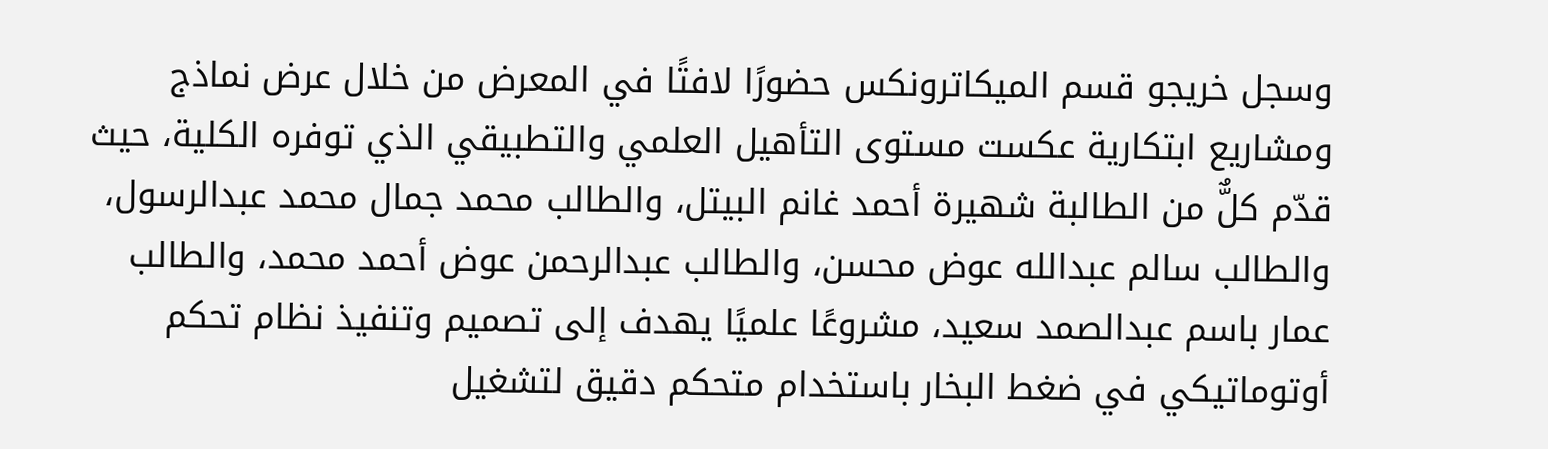وسجل خريجو قسم الميكاترونكس حضورًا لافتًا في المعرض من خلال عرض نماذج ومشاريع ابتكارية عكست مستوى التأهيل العلمي والتطبيقي الذي توفره الكلية، حيث قدّم كلٌّ من الطالبة شهيرة أحمد غانم البيتل، والطالب محمد جمال محمد عبدالرسول، والطالب سالم عبدالله عوض محسن، والطالب عبدالرحمن عوض أحمد محمد، والطالب عمار باسم عبدالصمد سعيد، مشروعًا علميًا يهدف إلى تصميم وتنفيذ نظام تحكم أوتوماتيكي في ضغط البخار باستخدام متحكم دقيق لتشغيل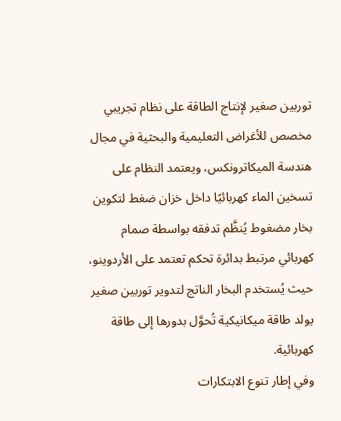توربين صغير لإنتاج الطاقة على نظام تجريبي مخصص للأغراض التعليمية والبحثية في مجال هندسة الميكاترونكس، ويعتمد النظام على تسخين الماء كهربائيًا داخل خزان ضغط لتكوين بخار مضغوط يُنظَّم تدفقه بواسطة صمام كهربائي مرتبط بدائرة تحكم تعتمد على الأردوينو، حيث يُستخدم البخار الناتج لتدوير توربين صغير يولد طاقة ميكانيكية تُحوَّل بدورها إلى طاقة كهربائية.
وفي إطار تنوع الابتكارات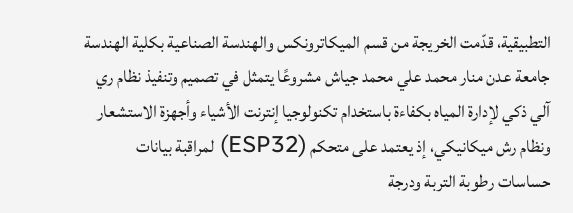التطبيقية، قدّمت الخريجة من قسم الميكاترونكس والهندسة الصناعية بكلية الهندسة جامعة عدن منار محمد علي محمد جياش مشروعًا يتمثل في تصميم وتنفيذ نظام ري آلي ذكي لإدارة المياه بكفاءة باستخدام تكنولوجيا إنترنت الأشياء وأجهزة الاستشعار ونظام رش ميكانيكي، إذ يعتمد على متحكم (ESP32) لمراقبة بيانات حساسات رطوبة التربة ودرجة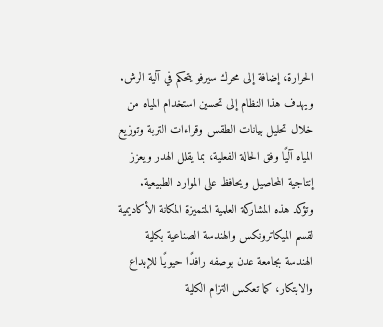الحرارة، إضافة إلى محرك سيرفو يتحكم في آلية الرش. ويهدف هذا النظام إلى تحسين استخدام المياه من خلال تحليل بيانات الطقس وقراءات التربة وتوزيع المياه آليًا وفق الحالة الفعلية، بما يقلل الهدر ويعزز إنتاجية المحاصيل ويحافظ على الموارد الطبيعية.
وتؤكد هذه المشاركة العلمية المتميزة المكانة الأكاديمية لقسم الميكاترونكس والهندسة الصناعية بكلية الهندسة بجامعة عدن بوصفه رافدًا حيويًا للإبداع والابتكار، كما تعكس التزام الكلية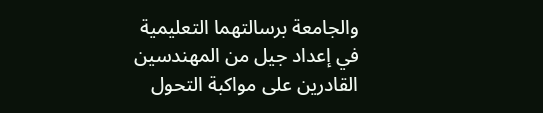والجامعة برسالتهما التعليمية في إعداد جيل من المهندسين القادرين على مواكبة التحول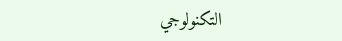التكنولوجي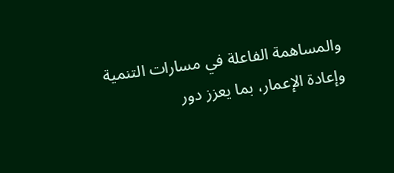والمساهمة الفاعلة في مسارات التنمية وإعادة الإعمار، بما يعزز دور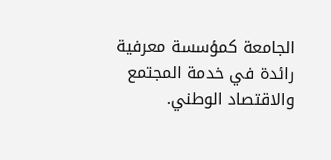الجامعة كمؤسسة معرفية رائدة في خدمة المجتمع والاقتصاد الوطني.